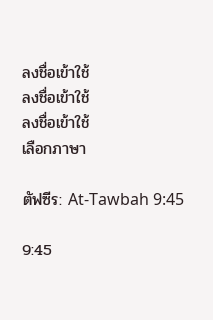ลงชื่อเข้าใช้
ลงชื่อเข้าใช้
ลงชื่อเข้าใช้
เลือกภาษา

ตัฟซีร: At-Tawbah 9:45

9:45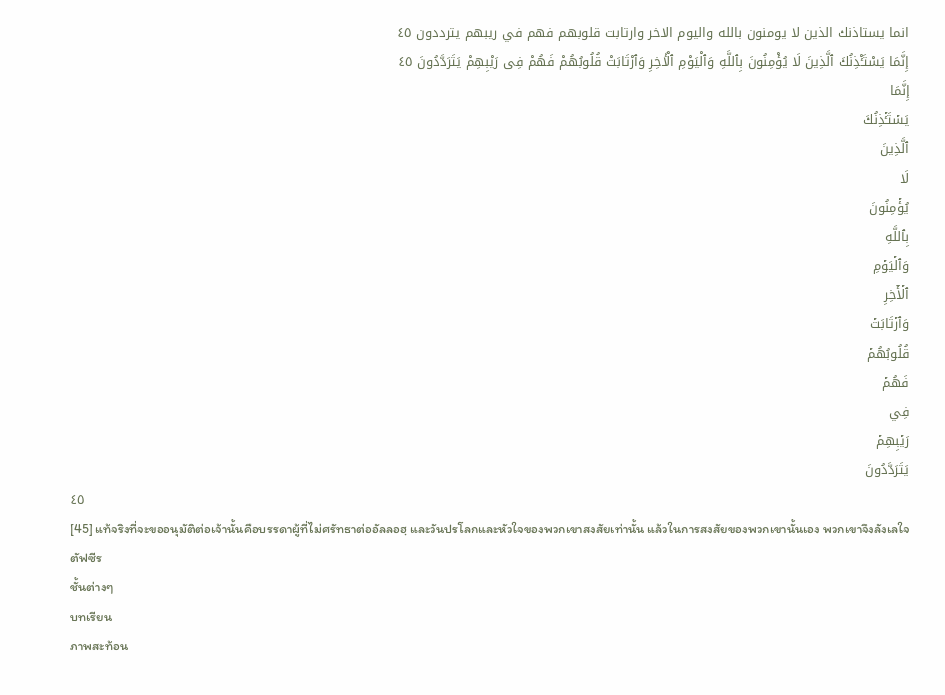انما يستاذنك الذين لا يومنون بالله واليوم الاخر وارتابت قلوبهم فهم في ريبهم يترددون ٤٥
إِنَّمَا يَسْتَـْٔذِنُكَ ٱلَّذِينَ لَا يُؤْمِنُونَ بِٱللَّهِ وَٱلْيَوْمِ ٱلْـَٔاخِرِ وَٱرْتَابَتْ قُلُوبُهُمْ فَهُمْ فِى رَيْبِهِمْ يَتَرَدَّدُونَ ٤٥
إِنَّمَا
يَسۡتَـٔۡذِنُكَ
ٱلَّذِينَ
لَا
يُؤۡمِنُونَ
بِٱللَّهِ
وَٱلۡيَوۡمِ
ٱلۡأٓخِرِ
وَٱرۡتَابَتۡ
قُلُوبُهُمۡ
فَهُمۡ
فِي
رَيۡبِهِمۡ
يَتَرَدَّدُونَ
٤٥
[45] แท้จริงที่จะขออนุมัติต่อเจ้านั้นคือบรรดาผู้ที่ไม่ศรัทธาต่ออัลลอฮฺ และวันปรโลกและหัวใจของพวกเขาสงสัยเท่านั้น แล้วในการสงสัยของพวกเขานั้นเอง พวกเขาจึงลังเลใจ
ตัฟซีร
ชั้นต่างๆ
บทเรียน
ภาพสะท้อน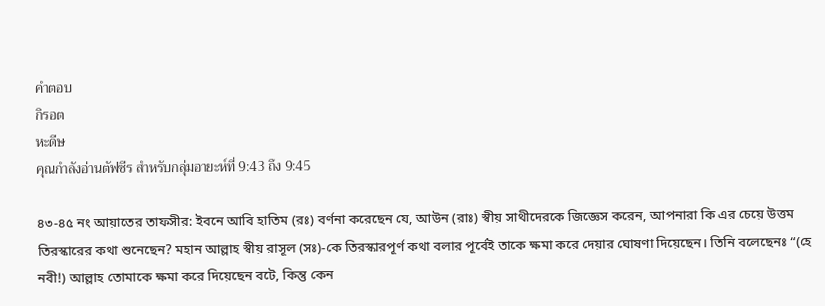คำตอบ
กิรอต
หะดีษ
คุณกำลังอ่านตัฟซีร สำหรับกลุ่มอายะห์ที่ 9:43 ถึง 9:45

৪৩-৪৫ নং আয়াতের তাফসীর: ইবনে আবি হাতিম (রঃ) বর্ণনা করেছেন যে, আউন (রাঃ) স্বীয় সাথীদেরকে জিজ্ঞেস করেন, আপনারা কি এর চেয়ে উত্তম তিরস্কারের কথা শুনেছেন? মহান আল্লাহ স্বীয় রাসূল (সঃ)-কে তিরস্কারপূর্ণ কথা বলার পূর্বেই তাকে ক্ষমা করে দেয়ার ঘোষণা দিয়েছেন। তিনি বলেছেনঃ “(হে নবী!) আল্লাহ তোমাকে ক্ষমা করে দিয়েছেন বটে, কিন্তু কেন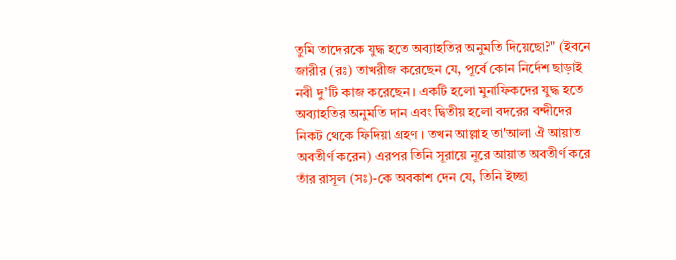তুমি তাদেরকে যুদ্ধ হতে অব্যাহতির অনুমতি দিয়েছো?" (ইবনে জারীর (রঃ) তাখরীজ করেছেন যে, পূর্বে কোন নির্দেশ ছাড়াই নবী দু’টি কাজ করেছেন। একটি হলো মুনাফিকদের যুদ্ধ হতে অব্যাহতির অনুমতি দান এবং দ্বিতীয় হলো বদরের বন্দীদের নিকট থেকে ফিদিয়া গ্রহণ । তখন আল্লাহ তা'আলা ঐ আয়াত অবতীর্ণ করেন) এরপর তিনি সূরায়ে নূরে আয়াত অবতীর্ণ করে তাঁর রাসূল (সঃ)-কে অবকাশ দেন যে, তিনি ইচ্ছা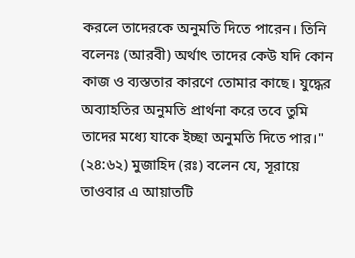করলে তাদেরকে অনুমতি দিতে পারেন। তিনি বলেনঃ (আরবী) অর্থাৎ তাদের কেউ যদি কোন কাজ ও ব্যস্ততার কারণে তোমার কাছে। যুদ্ধের অব্যাহতির অনুমতি প্রার্থনা করে তবে তুমি তাদের মধ্যে যাকে ইচ্ছা অনুমতি দিতে পার।" (২৪:৬২) মুজাহিদ (রঃ) বলেন যে, সূরায়ে তাওবার এ আয়াতটি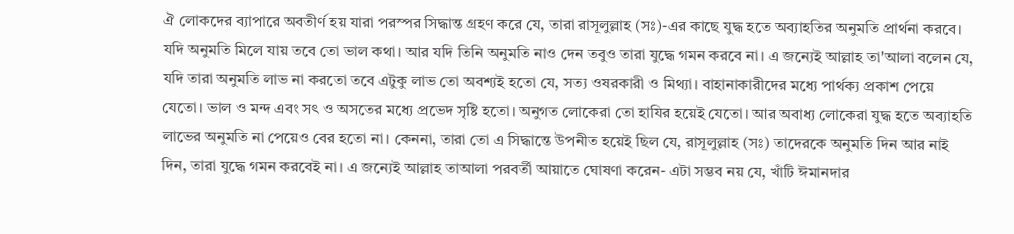ঐ লোকদের ব্যাপারে অবতীর্ণ হয় যারা পরস্পর সিদ্ধান্ত গ্রহণ করে যে, তারা রাসূলুল্লাহ (সঃ)-এর কাছে যুদ্ধ হতে অব্যাহতির অনুমতি প্রার্থনা করবে। যদি অনুমতি মিলে যায় তবে তো ভাল কথা। আর যদি তিনি অনুমতি নাও দেন তবুও তারা যুদ্ধে গমন করবে না। এ জন্যেই আল্লাহ তা'আলা বলেন যে, যদি তারা অনুমতি লাভ না করতো তবে এটুকু লাভ তো অবশ্যই হতো যে, সত্য ওষরকারী ও মিথ্যা। বাহানাকারীদের মধ্যে পার্থক্য প্রকাশ পেয়ে যেতো। ভাল ও মন্দ এবং সৎ ও অসতের মধ্যে প্রভেদ সৃষ্টি হতো। অনুগত লোকেরা তো হাযির হয়েই যেতো। আর অবাধ্য লোকেরা যুদ্ধ হতে অব্যাহতি লাভের অনুমতি না পেয়েও বের হতো না। কেননা, তারা তো এ সিদ্ধান্তে উপনীত হয়েই ছিল যে, রাসূলুল্লাহ (সঃ) তাদেরকে অনুমতি দিন আর নাই দিন, তারা যুদ্ধে গমন করবেই না। এ জন্যেই আল্লাহ তাআলা পরবর্তী আয়াতে ঘোষণা করেন- এটা সম্ভব নয় যে, খাঁটি ঈমানদার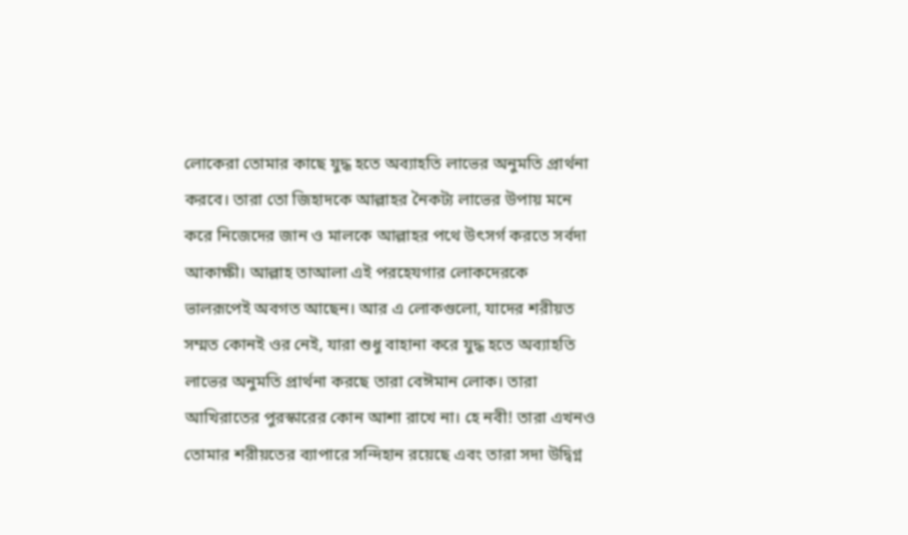লোকেরা তোমার কাছে যুদ্ধ হতে অব্যাহতি লাভের অনুমতি প্রার্থনা করবে। তারা তো জিহাদকে আল্লাহর নৈকট্য লাভের উপায় মনে করে নিজেদের জান ও মালকে আল্লাহর পথে উৎসর্গ করতে সর্বদা আকাক্ষী। আল্লাহ তাআলা এই পরহেযগার লোকদেরকে ভালরূপেই অবগত আছেন। আর এ লোকগুলো, যাদের শরীয়ত সম্মত কোনই ওর নেই, যারা শুধু বাহানা করে যুদ্ধ হতে অব্যাহতি লাভের অনুমতি প্রার্থনা করছে তারা বেঈমান লোক। তারা আখিরাতের পুরস্কারের কোন আশা রাখে না। হে নবী! তারা এখনও তোমার শরীয়তের ব্যাপারে সন্দিহান রয়েছে এবং তারা সদা উদ্বিগ্ন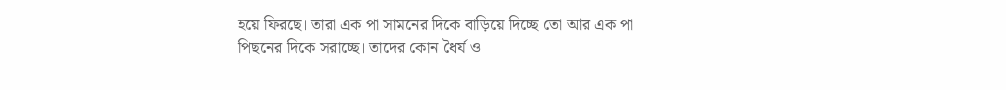হয়ে ফিরছে। তারা এক পা সামনের দিকে বাড়িয়ে দিচ্ছে তো আর এক পা পিছনের দিকে সরাচ্ছে। তাদের কোন ধৈর্য ও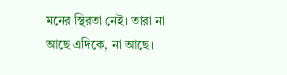মনের স্থিরতা নেই। তারা না আছে এদিকে, না আছে।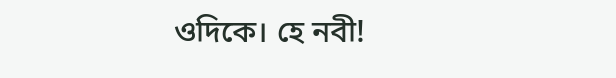ওদিকে। হে নবী!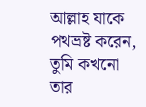আল্লাহ যাকে পথভ্রষ্ট করেন, তুমি কখনো তার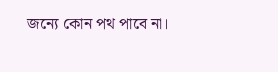জন্যে কোন পথ পাবে না।